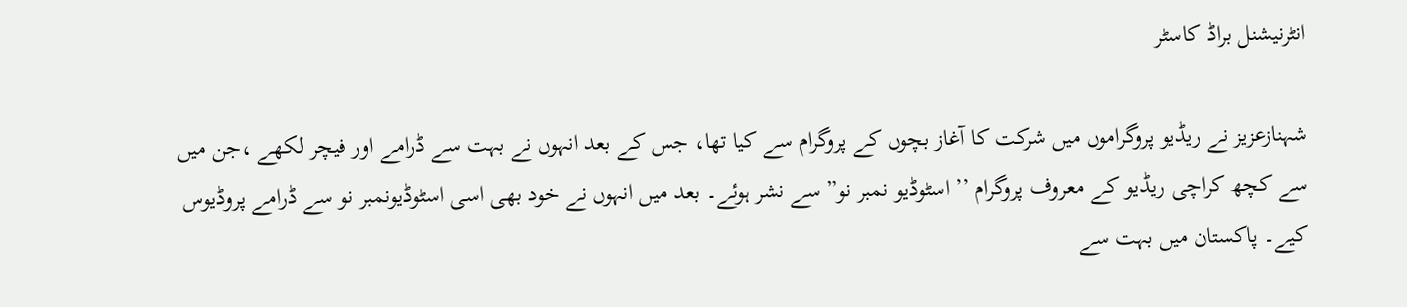انٹرنیشنل براڈ کاسٹر

شہنازعزیز نے ریڈیو پروگراموں میں شرکت کا آغاز بچوں کے پروگرام سے کیا تھا، جس کے بعد انہوں نے بہت سے ڈرامے اور فیچر لکھے ،جن میں سے کچھ کراچی ریڈیو کے معروف پروگرام ’’ اسٹوڈیو نمبر نو” سے نشر ہوئے۔ بعد میں انہوں نے خود بھی اسی اسٹوڈیونمبر نو سے ڈرامے پروڈیوس کیے۔ پاکستان میں بہت سے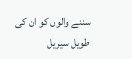سننے والوں کو ان کی طویل سیریل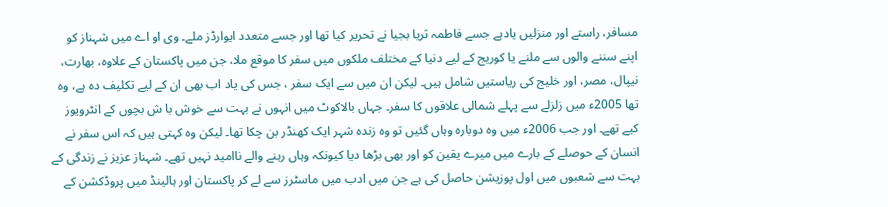مسافر، راستے اور منزلیں یادہے جسے فاطمہ ثریا بجیا نے تحریر کیا تھا اور جسے متعدد ایوارڈز ملے۔ وی او اے میں شہناز کو اپنے سننے والوں سے ملنے یا کوریج کے لیے دنیا کے مختلف ملکوں میں سفر کا موقع ملا، جن میں پاکستان کے علاوہ، بھارت، نیپال، مصر، اور خلیج کی ریاستیں شامل ہیں۔ لیکن ان میں سے ایک سفر ، جس کی یاد اب بھی ان کے لیے تکلیف دہ ہے، وہ تھا 2005ء میں زلزلے سے پہلے شمالی علاقوں کا سفر۔ جہاں بالاکوٹ میں انہوں نے بہت سے خوش با ش بچوں کے انٹرویوز کیے تھے۔ اور جب 2006ء میں وہ دوبارہ وہاں گئیں تو وہ زندہ شہر ایک کھنڈر بن چکا تھا۔ لیکن وہ کہتی ہیں کہ اس سفر نے انسان کے حوصلے کے بارے میں میرے یقین کو اور بھی بڑھا دیا کیونکہ وہاں رہنے والے ناامید نہیں تھے۔ شہناز عزیز نے زندگی کے بہت سے شعبوں میں اول پوزیشن حاصل کی ہے جن میں ادب میں ماسٹرز سے لے کر پاکستان اور ہالینڈ میں پروڈکشن کے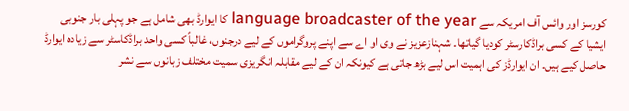کورسز اور وائس آف امریکہ سے language broadcaster of the year کا ایوارڈ بھی شامل ہے جو پہلی بار جنوبی ایشیا کے کسی براڈکارسٹر کودیا گیاتھا۔ شہنازعزیز نے وی او اے سے اپنے پروگراموں کے لیے درجنوں، غالباً کسی واحد براڈکاسٹر سے زیادہ ایوارڈ حاصل کیے ہیں۔ ان ایوارڈز کی اہمیت اس لیے بڑھ جاتی ہے کیونکہ ان کے لیے مقابلہ انگریزی سمیت مختلف زبانوں سے نشر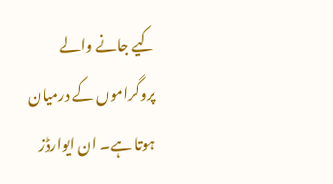کیے جانے والے پروگراموں کے درمیان ہوتا ہے۔ ان ایوارڈز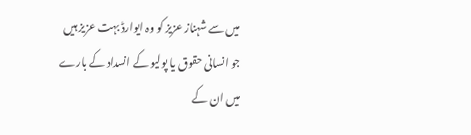میں سے شہناز عزیز کو وہ ایوارڈ بہت عزیز ہیں جو انسانی حقوق یا پولیو کے انسداد کے بارے میں ان کے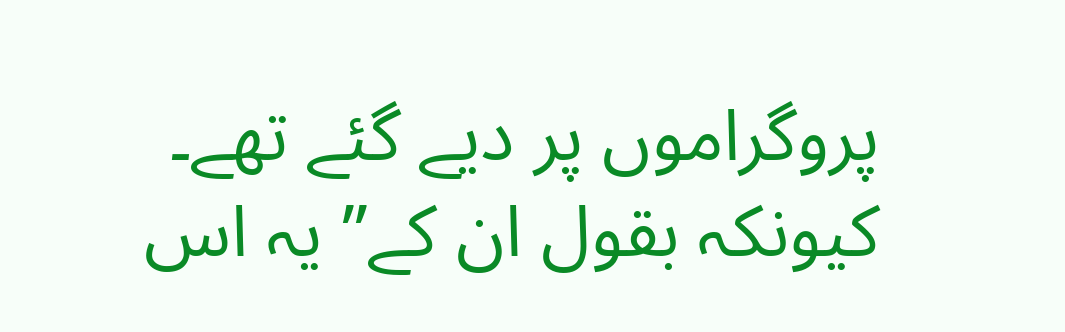پروگراموں پر دیے گئے تھے۔ کیونکہ بقول ان کے’’ یہ اس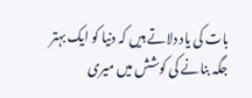بات کی یاد دلاتے ہیں کہ دنیا کو ایک بہتر جگہ بنانے کی کوشش میں میری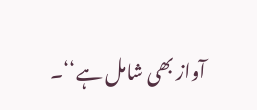آواز بھی شامل ہے‘‘۔